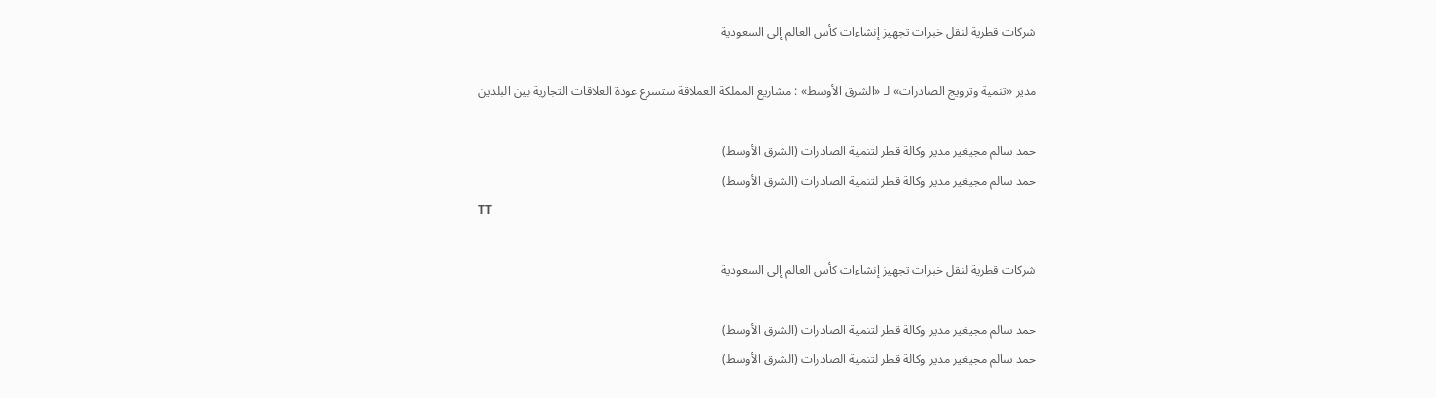شركات قطرية لنقل خبرات تجهيز إنشاءات كأس العالم إلى السعودية

مدير «تنمية وترويج الصادرات» لـ «الشرق الأوسط» : مشاريع المملكة العملاقة ستسرع عودة العلاقات التجارية بين البلدين

حمد سالم مجيغير مدير وكالة قطر لتنمية الصادرات (الشرق الأوسط)
حمد سالم مجيغير مدير وكالة قطر لتنمية الصادرات (الشرق الأوسط)
TT

شركات قطرية لنقل خبرات تجهيز إنشاءات كأس العالم إلى السعودية

حمد سالم مجيغير مدير وكالة قطر لتنمية الصادرات (الشرق الأوسط)
حمد سالم مجيغير مدير وكالة قطر لتنمية الصادرات (الشرق الأوسط)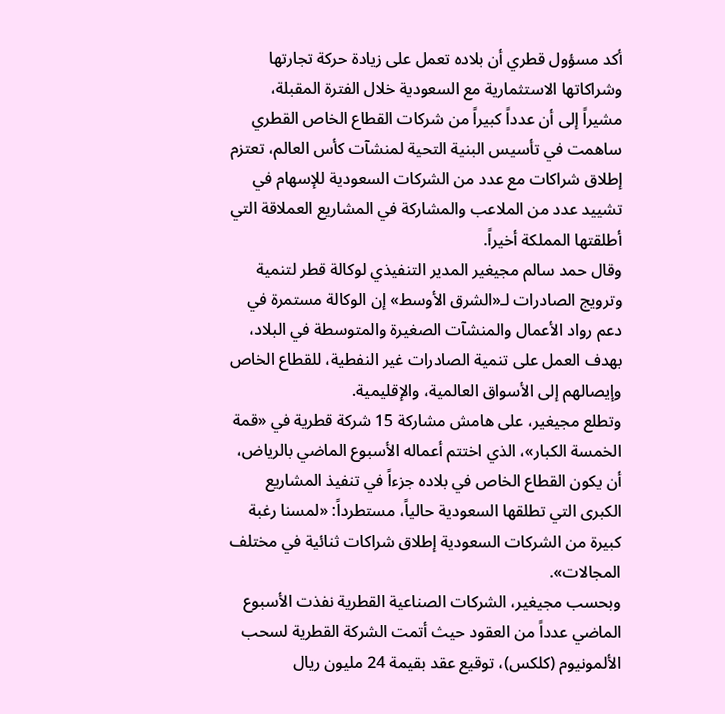أكد مسؤول قطري أن بلاده تعمل على زيادة حركة تجارتها وشراكاتها الاستثمارية مع السعودية خلال الفترة المقبلة، مشيراً إلى أن عدداً كبيراً من شركات القطاع الخاص القطري ساهمت في تأسيس البنية التحية لمنشآت كأس العالم، تعتزم إطلاق شراكات مع عدد من الشركات السعودية للإسهام في تشييد عدد من الملاعب والمشاركة في المشاريع العملاقة التي أطلقتها المملكة أخيراً.
وقال حمد سالم مجيغير المدير التنفيذي لوكالة قطر لتنمية وترويج الصادرات لـ«الشرق الأوسط» إن الوكالة مستمرة في دعم رواد الأعمال والمنشآت الصغيرة والمتوسطة في البلاد، بهدف العمل على تنمية الصادرات غير النفطية، للقطاع الخاص وإيصالهم إلى الأسواق العالمية، والإقليمية.
وتطلع مجيغير، على هامش مشاركة 15 شركة قطرية في «قمة الخمسة الكبار»، الذي اختتم أعماله الأسبوع الماضي بالرياض، أن يكون القطاع الخاص في بلاده جزءاً في تنفيذ المشاريع الكبرى التي تطلقها السعودية حالياً، مستطرداً: «لمسنا رغبة كبيرة من الشركات السعودية إطلاق شراكات ثنائية في مختلف المجالات».
وبحسب مجيغير، الشركات الصناعية القطرية نفذت الأسبوع الماضي عدداً من العقود حيث أتمت الشركة القطرية لسحب الألمونيوم (كلكس)، توقيع عقد بقيمة 24 مليون ريال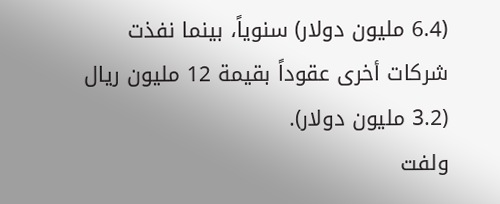(6.4 مليون دولار) سنوياً، بينما نفذت شركات أخرى عقوداً بقيمة 12 مليون ريال (3.2 مليون دولار).
ولفت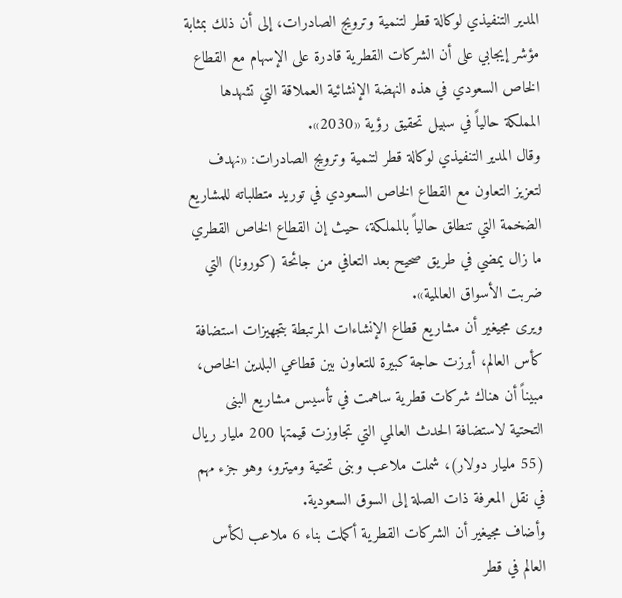المدير التنفيذي لوكالة قطر لتنمية وترويج الصادرات، إلى أن ذلك بمثابة مؤشر إيجابي على أن الشركات القطرية قادرة على الإسهام مع القطاع الخاص السعودي في هذه النهضة الإنشائية العملاقة التي تشهدها المملكة حالياً في سبيل تحقيق رؤية «2030».
وقال المدير التنفيذي لوكالة قطر لتنمية وترويج الصادرات: «نهدف لتعزيز التعاون مع القطاع الخاص السعودي في توريد متطلباته للمشاريع الضخمة التي تنطلق حالياً بالمملكة، حيث إن القطاع الخاص القطري ما زال يمضي في طريق صحيح بعد التعافي من جائحة (كورونا) التي ضربت الأسواق العالمية».
ويرى مجيغير أن مشاريع قطاع الإنشاءات المرتبطة بتجهيزات استضافة كأس العالم، أبرزت حاجة كبيرة للتعاون بين قطاعي البلدين الخاص، مبيناً أن هناك شركات قطرية ساهمت في تأسيس مشاريع البنى التحتية لاستضافة الحدث العالمي التي تجاوزت قيمتها 200 مليار ريال (55 مليار دولار)، شملت ملاعب وبنى تحتية وميترو، وهو جزء مهم في نقل المعرفة ذات الصلة إلى السوق السعودية.
وأضاف مجيغير أن الشركات القطرية أكملت بناء 6 ملاعب لكأس العالم في قطر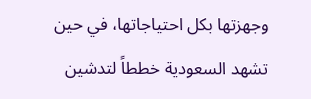وجهزتها بكل احتياجاتها، في حين تشهد السعودية خططاً لتدشين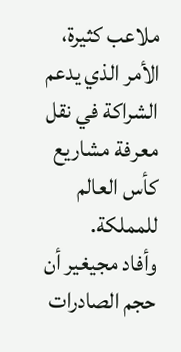ملاعب كثيرة، الأمر الذي يدعم الشراكة في نقل معرفة مشاريع كأس العالم للمملكة.
وأفاد مجيغير أن حجم الصادرات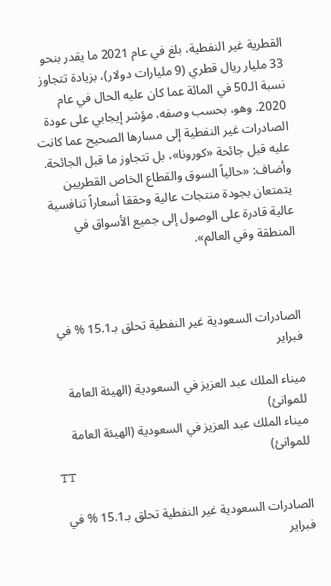القطرية غير النفطية، بلغ في عام 2021 ما يقدر بنحو 33 مليار ريال قطري (9 مليارات دولار)، بزيادة تتجاوز نسبة الـ50 في المائة عما كان عليه الحال في عام 2020. وهو، بحسب وصفه، مؤشر إيجابي على عودة الصادرات غير النفطية إلى مسارها الصحيح عما كانت عليه قبل جائحة «كورونا»، بل تتجاوز ما قبل الجائحة. وأضاف: «حالياً السوق والقطاع الخاص القطريين يتمتعان بجودة منتجات عالية وحققا أسعاراً تنافسية عالية قادرة على الوصول إلى جميع الأسواق في المنطقة وفي العالم».



الصادرات السعودية غير النفطية تحلق بـ15.1 % في فبراير

ميناء الملك عبد العزيز في السعودية (الهيئة العامة للموانئ)
ميناء الملك عبد العزيز في السعودية (الهيئة العامة للموانئ)
TT

الصادرات السعودية غير النفطية تحلق بـ15.1 % في فبراير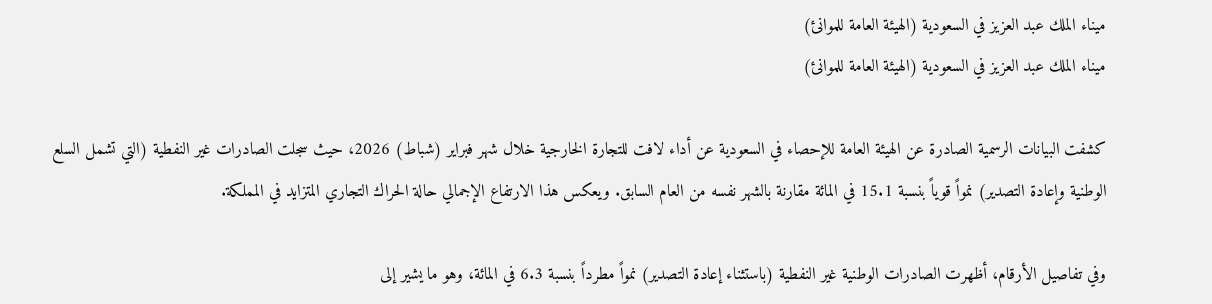ميناء الملك عبد العزيز في السعودية (الهيئة العامة للموانئ)
ميناء الملك عبد العزيز في السعودية (الهيئة العامة للموانئ)

كشفت البيانات الرسمية الصادرة عن الهيئة العامة للإحصاء في السعودية عن أداء لافت للتجارة الخارجية خلال شهر فبراير (شباط) 2026، حيث سجلت الصادرات غير النفطية (التي تشمل السلع الوطنية وإعادة التصدير) نمواً قوياً بنسبة 15.1 في المائة مقارنة بالشهر نفسه من العام السابق. ويعكس هذا الارتفاع الإجمالي حالة الحراك التجاري المتزايد في المملكة.

وفي تفاصيل الأرقام، أظهرت الصادرات الوطنية غير النفطية (باستثناء إعادة التصدير) نمواً مطرداً بنسبة 6.3 في المائة، وهو ما يشير إلى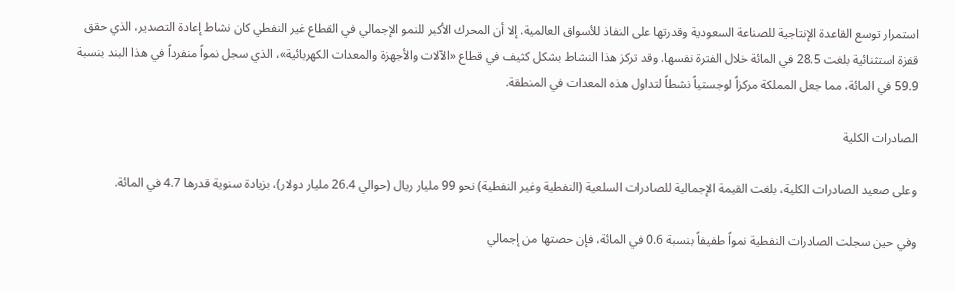استمرار توسع القاعدة الإنتاجية للصناعة السعودية وقدرتها على النفاذ للأسواق العالمية. إلا أن المحرك الأكبر للنمو الإجمالي في القطاع غير النفطي كان نشاط إعادة التصدير، الذي حقق قفزة استثنائية بلغت 28.5 في المائة خلال الفترة نفسها. وقد تركز هذا النشاط بشكل كثيف في قطاع «الآلات والأجهزة والمعدات الكهربائية»، الذي سجل نمواً منفرداً في هذا البند بنسبة 59.9 في المائة، مما جعل المملكة مركزاً لوجستياً نشطاً لتداول هذه المعدات في المنطقة.

الصادرات الكلية

وعلى صعيد الصادرات الكلية، بلغت القيمة الإجمالية للصادرات السلعية (النفطية وغير النفطية) نحو 99 مليار ريال (حوالي 26.4 مليار دولار)، بزيادة سنوية قدرها 4.7 في المائة.

وفي حين سجلت الصادرات النفطية نمواً طفيفاً بنسبة 0.6 في المائة، فإن حصتها من إجمالي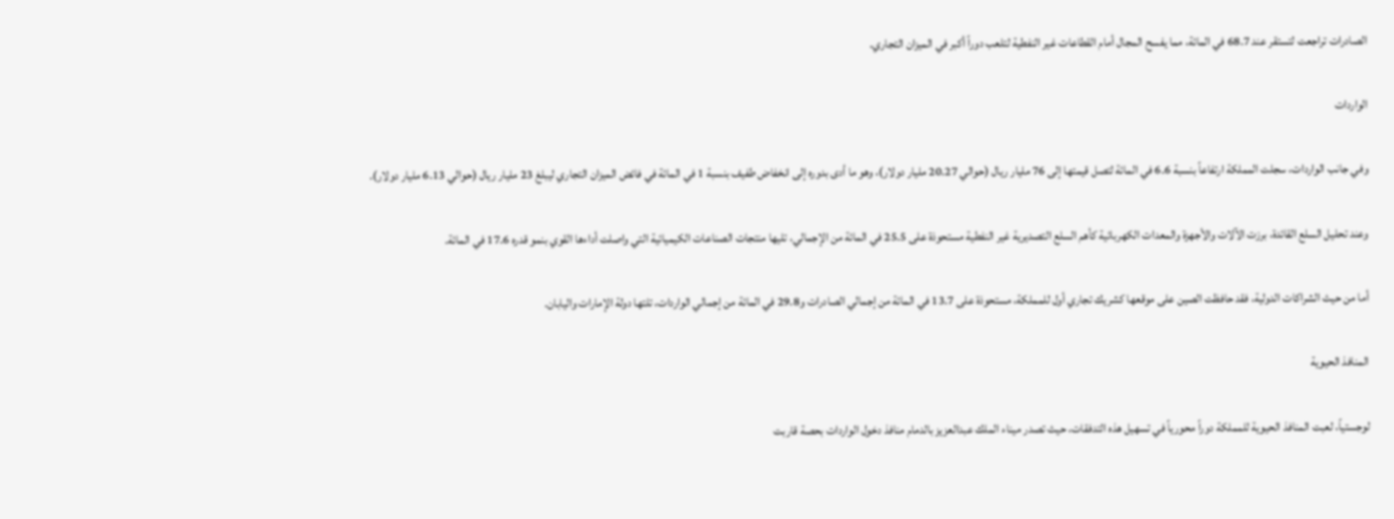الصادرات تراجعت لتستقر عند 68.7 في المائة، مما يفسح المجال أمام القطاعات غير النفطية لتلعب دوراً أكبر في الميزان التجاري.

الواردات

وفي جانب الواردات، سجلت المملكة ارتفاعاً بنسبة 6.6 في المائة لتصل قيمتها إلى 76 مليار ريال (حوالي 20.27 مليار دولار)، وهو ما أدى بدوره إلى انخفاض طفيف بنسبة 1 في المائة في فائض الميزان التجاري ليبلغ 23 مليار ريال (حوالي 6.13 مليار دولار).

وعند تحليل السلع القائدة، برزت الآلات والأجهزة والمعدات الكهربائية كأهم السلع التصديرية غير النفطية مستحوذة على 25.5 في المائة من الإجمالي، تليها منتجات الصناعات الكيميائية التي واصلت أداءها القوي بنمو قدره 17.6 في المائة.

أما من حيث الشراكات الدولية، فقد حافظت الصين على موقعها كشريك تجاري أول للمملكة، مستحوذة على 13.7 في المائة من إجمالي الصادرات و29.8 في المائة من إجمالي الواردات، تلتها دولة الإمارات واليابان.

المنافذ الحيوية

لوجستياً، لعبت المنافذ الحيوية للمملكة دوراً محورياً في تسهيل هذه التدفقات، حيث تصدر ميناء الملك عبدالعزيز بالدمام منافذ دخول الواردات بحصة قاربت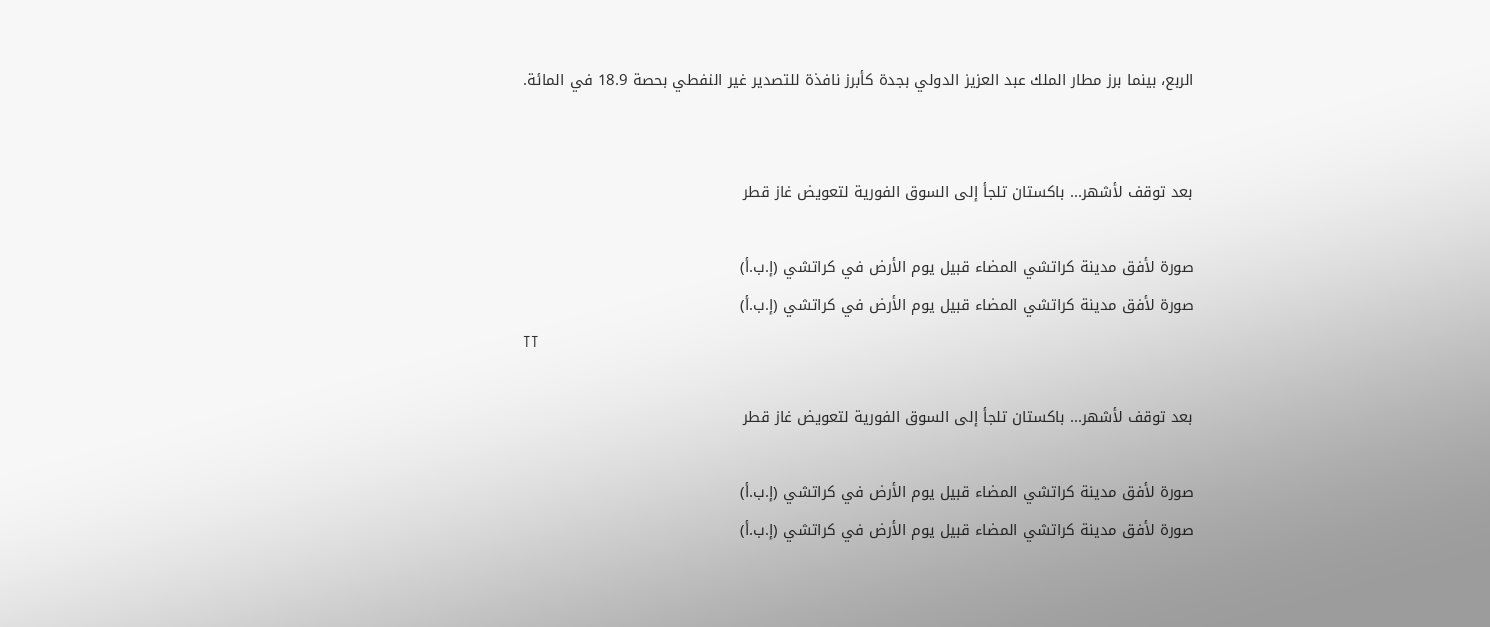الربع، بينما برز مطار الملك عبد العزيز الدولي بجدة كأبرز نافذة للتصدير غير النفطي بحصة 18.9 في المائة.


بعد توقف لأشهر... باكستان تلجأ إلى السوق الفورية لتعويض غاز قطر

صورة لأفق مدينة كراتشي المضاء قبيل يوم الأرض في كراتشي (إ.ب.أ)
صورة لأفق مدينة كراتشي المضاء قبيل يوم الأرض في كراتشي (إ.ب.أ)
TT

بعد توقف لأشهر... باكستان تلجأ إلى السوق الفورية لتعويض غاز قطر

صورة لأفق مدينة كراتشي المضاء قبيل يوم الأرض في كراتشي (إ.ب.أ)
صورة لأفق مدينة كراتشي المضاء قبيل يوم الأرض في كراتشي (إ.ب.أ)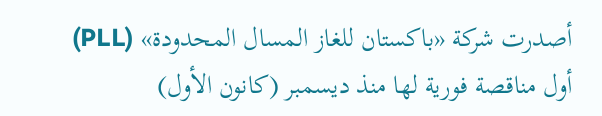أصدرت شركة «باكستان للغاز المسال المحدودة» (PLL) أول مناقصة فورية لها منذ ديسمبر (كانون الأول)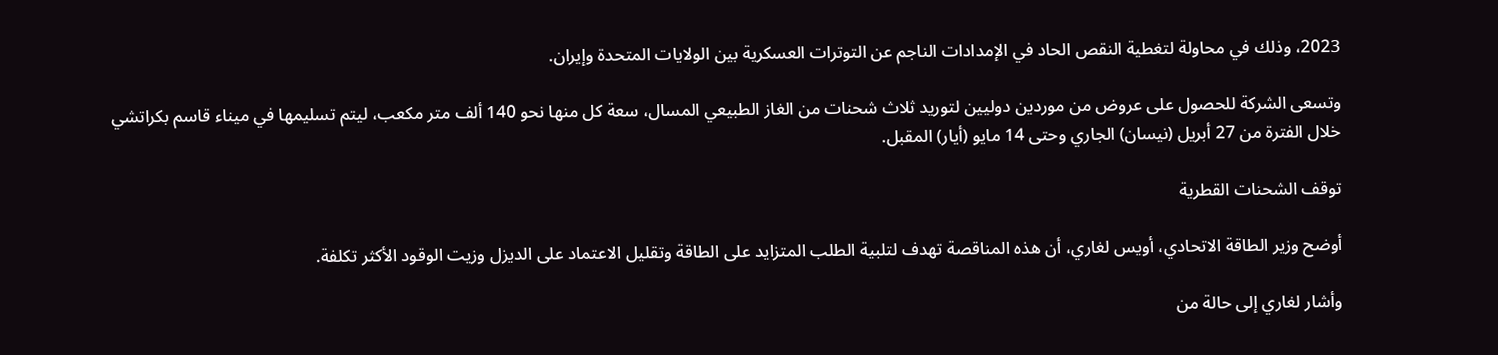2023، وذلك في محاولة لتغطية النقص الحاد في الإمدادات الناجم عن التوترات العسكرية بين الولايات المتحدة وإيران.

وتسعى الشركة للحصول على عروض من موردين دوليين لتوريد ثلاث شحنات من الغاز الطبيعي المسال، سعة كل منها نحو 140 ألف متر مكعب، ليتم تسليمها في ميناء قاسم بكراتشي خلال الفترة من 27 أبريل (نيسان) الجاري وحتى 14 مايو (أيار) المقبل.

توقف الشحنات القطرية

أوضح وزير الطاقة الاتحادي، أويس لغاري، أن هذه المناقصة تهدف لتلبية الطلب المتزايد على الطاقة وتقليل الاعتماد على الديزل وزيت الوقود الأكثر تكلفة.

وأشار لغاري إلى حالة من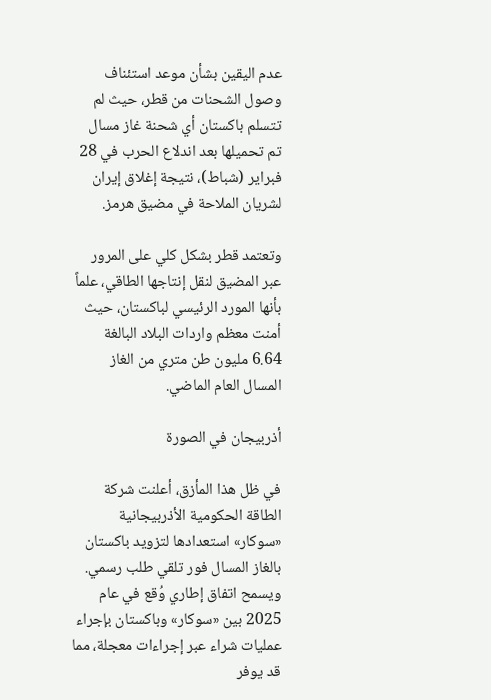عدم اليقين بشأن موعد استئناف وصول الشحنات من قطر، حيث لم تتسلم باكستان أي شحنة غاز مسال تم تحميلها بعد اندلاع الحرب في 28 فبراير (شباط)، نتيجة إغلاق إيران لشريان الملاحة في مضيق هرمز.

وتعتمد قطر بشكل كلي على المرور عبر المضيق لنقل إنتاجها الطاقي، علماً بأنها المورد الرئيسي لباكستان، حيث أمنت معظم واردات البلاد البالغة 6.64 مليون طن متري من الغاز المسال العام الماضي.

أذربيجان في الصورة

في ظل هذا المأزق، أعلنت شركة الطاقة الحكومية الأذربيجانية «سوكار» استعدادها لتزويد باكستان بالغاز المسال فور تلقي طلب رسمي. ويسمح اتفاق إطاري وُقع في عام 2025 بين «سوكار» وباكستان بإجراء عمليات شراء عبر إجراءات معجلة، مما قد يوفر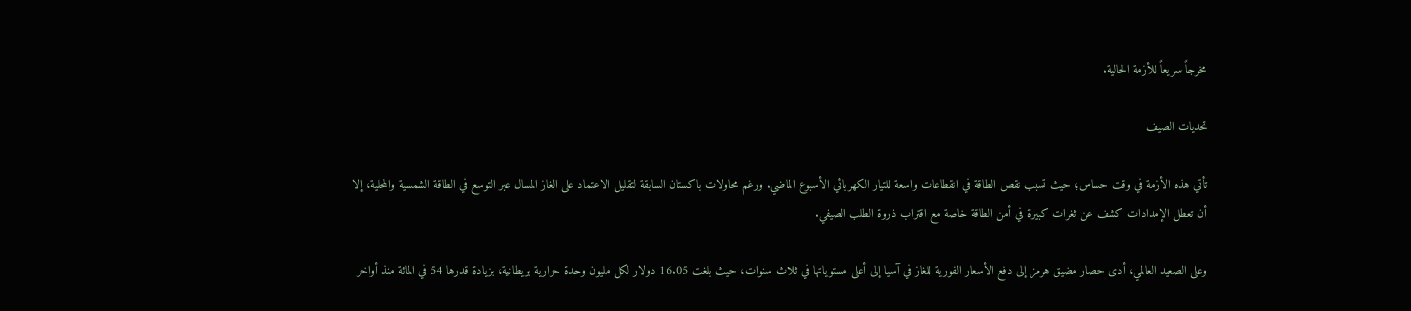مخرجاً سريعاً للأزمة الحالية.

تحديات الصيف

تأتي هذه الأزمة في وقت حساس؛ حيث تسبب نقص الطاقة في انقطاعات واسعة للتيار الكهربائي الأسبوع الماضي. ورغم محاولات باكستان السابقة لتقليل الاعتماد على الغاز المسال عبر التوسع في الطاقة الشمسية والمحلية، إلا أن تعطل الإمدادات كشف عن ثغرات كبيرة في أمن الطاقة خاصة مع اقتراب ذروة الطلب الصيفي.

وعلى الصعيد العالمي، أدى حصار مضيق هرمز إلى دفع الأسعار الفورية للغاز في آسيا إلى أعلى مستوياتها في ثلاث سنوات، حيث بلغت 16.05 دولار لكل مليون وحدة حرارية بريطانية، بزيادة قدرها 54 في المائة منذ أواخر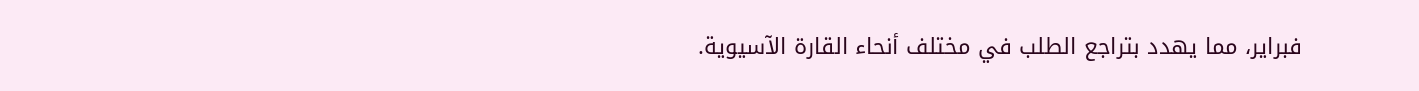فبراير، مما يهدد بتراجع الطلب في مختلف أنحاء القارة الآسيوية.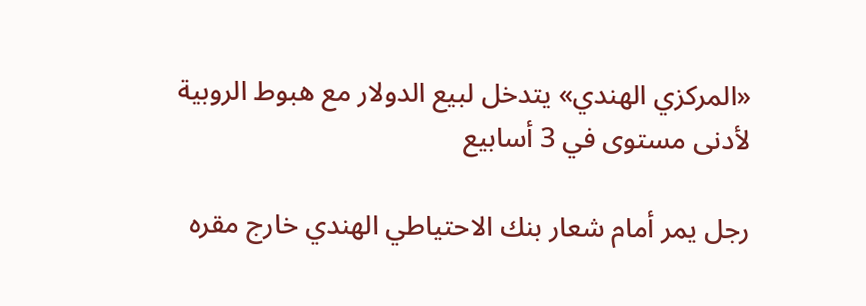«المركزي الهندي» يتدخل لبيع الدولار مع هبوط الروبية لأدنى مستوى في 3 أسابيع

رجل يمر أمام شعار بنك الاحتياطي الهندي خارج مقره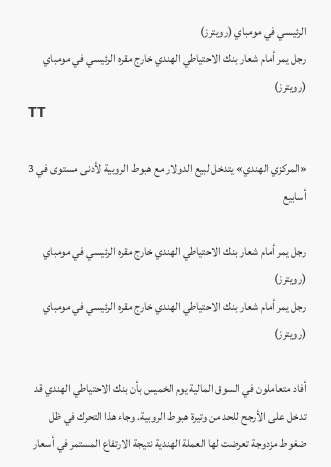الرئيسي في مومباي (رويترز)
رجل يمر أمام شعار بنك الاحتياطي الهندي خارج مقره الرئيسي في مومباي (رويترز)
TT

«المركزي الهندي» يتدخل لبيع الدولار مع هبوط الروبية لأدنى مستوى في 3 أسابيع

رجل يمر أمام شعار بنك الاحتياطي الهندي خارج مقره الرئيسي في مومباي (رويترز)
رجل يمر أمام شعار بنك الاحتياطي الهندي خارج مقره الرئيسي في مومباي (رويترز)

أفاد متعاملون في السوق المالية يوم الخميس بأن بنك الاحتياطي الهندي قد تدخل على الأرجح للحد من وتيرة هبوط الروبية. وجاء هذا التحرك في ظل ضغوط مزدوجة تعرضت لها العملة الهندية نتيجة الارتفاع المستمر في أسعار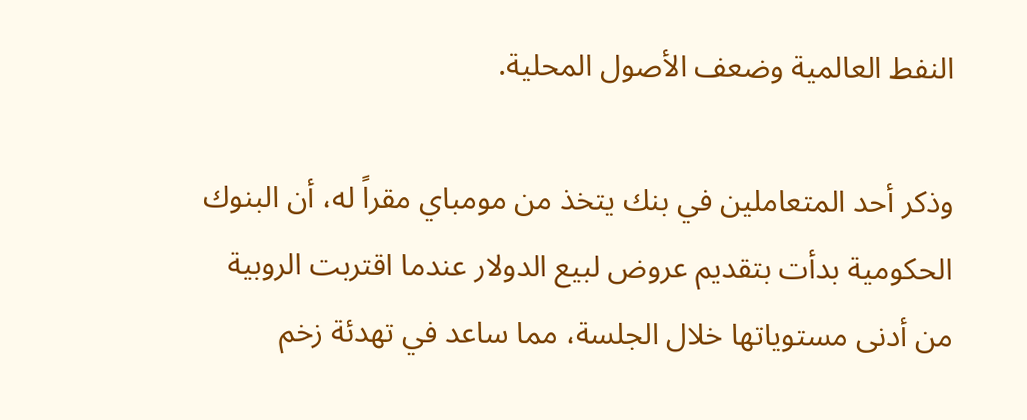النفط العالمية وضعف الأصول المحلية.

وذكر أحد المتعاملين في بنك يتخذ من مومباي مقراً له، أن البنوك الحكومية بدأت بتقديم عروض لبيع الدولار عندما اقتربت الروبية من أدنى مستوياتها خلال الجلسة، مما ساعد في تهدئة زخم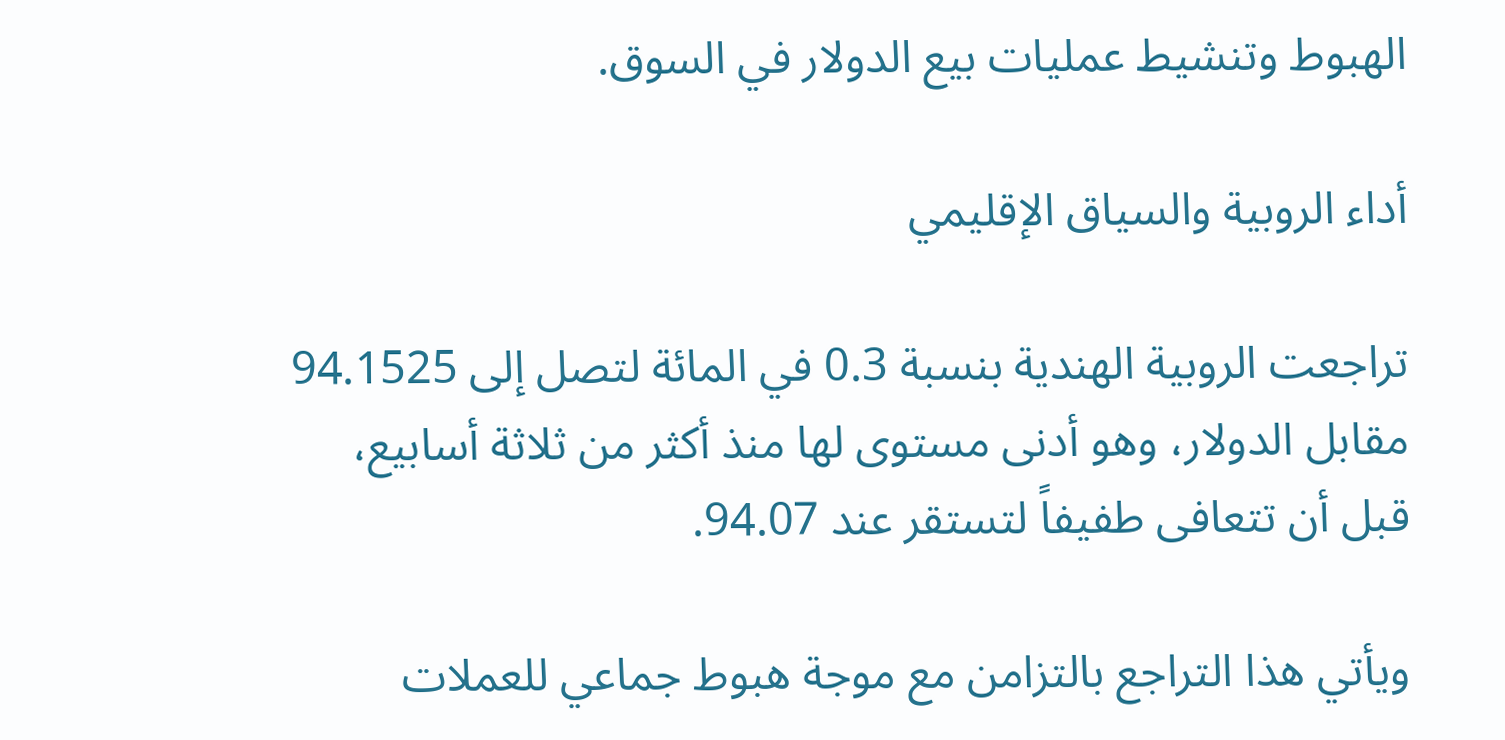الهبوط وتنشيط عمليات بيع الدولار في السوق.

أداء الروبية والسياق الإقليمي

تراجعت الروبية الهندية بنسبة 0.3 في المائة لتصل إلى 94.1525 مقابل الدولار، وهو أدنى مستوى لها منذ أكثر من ثلاثة أسابيع، قبل أن تتعافى طفيفاً لتستقر عند 94.07.

ويأتي هذا التراجع بالتزامن مع موجة هبوط جماعي للعملات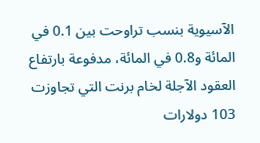الآسيوية بنسب تراوحت بين 0.1 في المائة و0.8 في المائة، مدفوعة بارتفاع العقود الآجلة لخام برنت التي تجاوزت 103 دولارات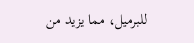للبرميل، مما يزيد من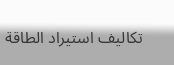تكاليف استيراد الطاقة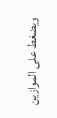ويضغط على الموازين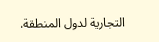التجارية لدول المنطقة.